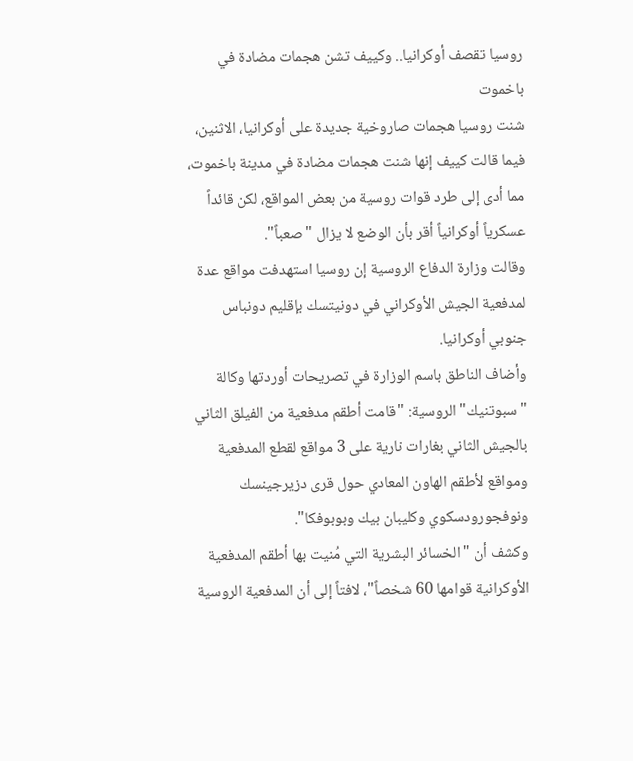روسيا تقصف أوكرانيا.. وكييف تشن هجمات مضادة في باخموت
شنت روسيا هجمات صاروخية جديدة على أوكرانيا، الاثنين، فيما قالت كييف إنها شنت هجمات مضادة في مدينة باخموت، مما أدى إلى طرد قوات روسية من بعض المواقع، لكن قائداً عسكرياً أوكرانياً أقر بأن الوضع لا يزال "صعباً".
وقالت وزارة الدفاع الروسية إن روسيا استهدفت مواقع عدة لمدفعية الجيش الأوكراني في دونيتسك بإقليم دونباس جنوبي أوكرانيا.
وأضاف الناطق باسم الوزارة في تصريحات أوردتها وكالة "سبوتنيك" الروسية: "قامت أطقم مدفعية من الفيلق الثاني بالجيش الثاني بغارات نارية على 3 مواقع لقطع المدفعية ومواقع لأطقم الهاون المعادي حول قرى دزيرجينسك ونوفجورودسكوي وكليبان بيك وبوبوفكا".
وكشف أن "الخسائر البشرية التي مُنيت بها أطقم المدفعية الأوكرانية قوامها 60 شخصاً"، لافتاً إلى أن المدفعية الروسية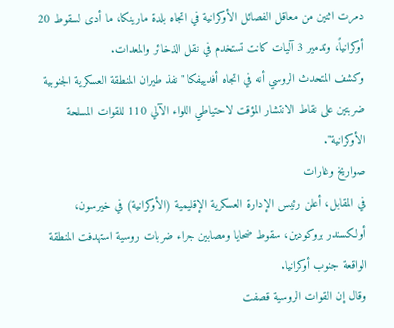دمرت اثنين من معاقل الفصائل الأوكرانية في اتجاه بلدة مارينكا، ما أدى لسقوط 20 أوكرانياً، وتدمير 3 آليات كانت تستخدم في نقل الذخائر والمعدات.
وكشف المتحدث الروسي أنه في اتجاه أفدييفكا "نفذ طيران المنطقة العسكرية الجنوبية ضربتين على نقاط الانتشار المؤقت لاحتياطي اللواء الآلي 110 للقوات المسلحة الأوكرانية".
صواريخ وغارات
في المقابل، أعلن رئيس الإدارة العسكرية الإقليمية (الأوكرانية) في خيرسون، أولكسندر بروكودين، سقوط ضحايا ومصابين جراء ضربات روسية استهدفت المنطقة الواقعة جنوب أوكرانيا.
وقال إن القوات الروسية قصفت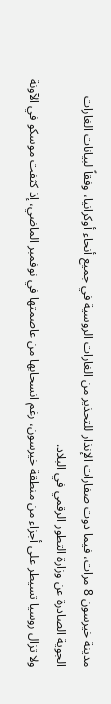مدينة خيرسون 8 مرات، فيما دوت صفارات الإنذار للتحذير من الغارات الروسية في جميع أنحاء أوكرانيا، وفقاً لبيانات الغارات الجوية الصادرة عن وزارة التطور الرقمي في البلاد.
ولا تزال روسيا تسيطر على أجزاء من منطقة خيرسون، رغم انسحابها من عاصمتها في نوفمبر الماضي، إذ كثفت موسكو في الآونة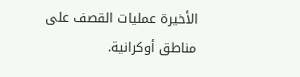الأخيرة عمليات القصف على مناطق أوكرانية.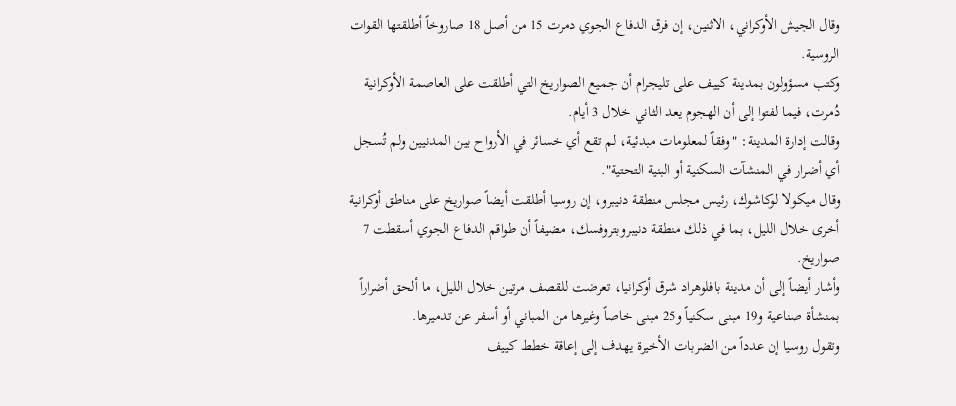وقال الجيش الأوكراني، الاثنين، إن فرق الدفاع الجوي دمرت 15 من أصل 18 صاروخاً أطلقتها القوات الروسية.
وكتب مسؤولون بمدينة كييف على تليجرام أن جميع الصواريخ التي أطلقت على العاصمة الأوكرانية دُمرت، فيما لفتوا إلى أن الهجوم يعد الثاني خلال 3 أيام.
وقالت إدارة المدينة: "وفقاً لمعلومات مبدئية، لم تقع أي خسائر في الأرواح بين المدنيين ولم تُسجل أي أضرار في المنشآت السكنية أو البنية التحتية".
وقال ميكولا لوكاشوك، رئيس مجلس منطقة دنيبرو، إن روسيا أطلقت أيضاً صواريخ على مناطق أوكرانية أخرى خلال الليل، بما في ذلك منطقة دنيبروبتروفسك، مضيفاً أن طواقم الدفاع الجوي أسقطت 7 صواريخ.
وأشار أيضاً إلى أن مدينة بافلوهراد شرق أوكرانيا، تعرضت للقصف مرتين خلال الليل، ما ألحق أضراراً بمنشأة صناعية و19 مبنى سكنياً و25 مبنى خاصاً وغيرها من المباني أو أسفر عن تدميرها.
وتقول روسيا إن عدداً من الضربات الأخيرة يهدف إلى إعاقة خطط كييف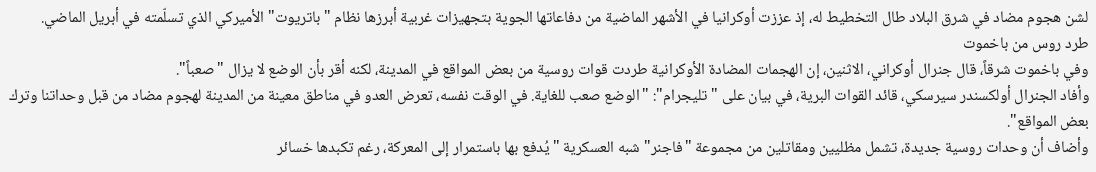لشن هجوم مضاد في شرق البلاد طال التخطيط له، إذ عززت أوكرانيا في الأشهر الماضية من دفاعاتها الجوية بتجهيزات غربية أبرزها نظام "باتريوت" الأميركي الذي تسلّمته في أبريل الماضي.
طرد روس من باخموت
وفي باخموت شرقاً، قال جنرال أوكراني، الاثنين، إن الهجمات المضادة الأوكرانية طردت قوات روسية من بعض المواقع في المدينة، لكنه أقر بأن الوضع لا يزال "صعباً".
وأفاد الجنرال أولكسندر سيرسكي، قائد القوات البرية، في بيان على "تليجرام": "الوضع صعب للغاية. في الوقت نفسه، تعرض العدو في مناطق معينة من المدينة لهجوم مضاد من قبل وحداتنا وترك بعض المواقع".
وأضاف أن وحدات روسية جديدة، تشمل مظليين ومقاتلين من مجموعة "فاجنر" شبه العسكرية "يُدفع بها باستمرار إلى المعركة، رغم تكبدها خسائر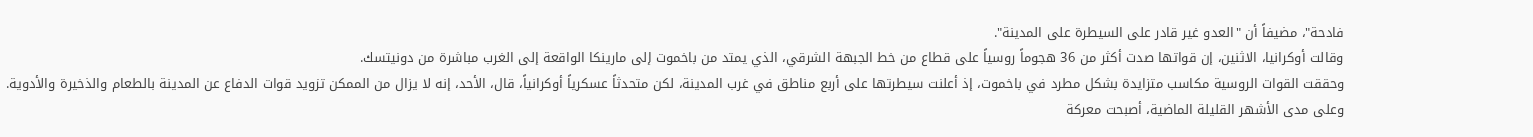فادحة"، مضيفاً أن "العدو غير قادر على السيطرة على المدينة".
وقالت أوكرانيا، الاثنين، إن قواتها صدت أكثر من 36 هجوماً روسياً على قطاع من خط الجبهة الشرقي، الذي يمتد من باخموت إلى مارينكا الواقعة إلى الغرب مباشرة من دونيتسك.
وحققت القوات الروسية مكاسب متزايدة بشكل مطرد في باخموت، إذ أعلنت سيطرتها على أربع مناطق في غرب المدينة، لكن متحدثاً عسكرياً أوكرانياً، قال، الأحد، إنه لا يزال من الممكن تزويد قوات الدفاع عن المدينة بالطعام والذخيرة والأدوية.
وعلى مدى الأشهر القليلة الماضية، أصبحت معركة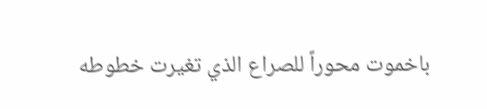باخموت محوراً للصراع الذي تغيرت خطوطه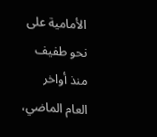الأمامية على نحو طفيف منذ أواخر العام الماضي،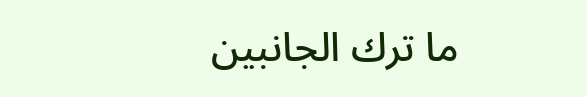ما ترك الجانبين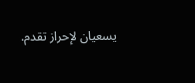يسعيان لإحراز تقدم.